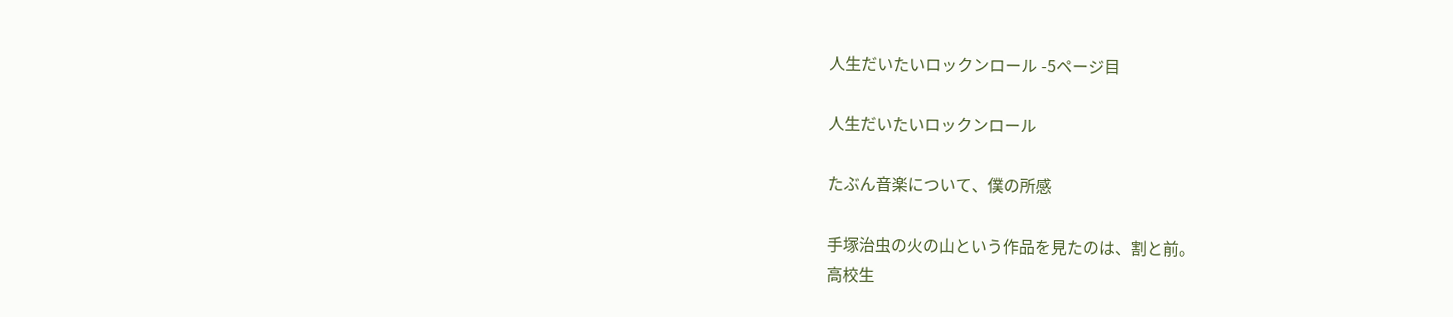人生だいたいロックンロール -5ページ目

人生だいたいロックンロール

たぶん音楽について、僕の所感

手塚治虫の火の山という作品を見たのは、割と前。
高校生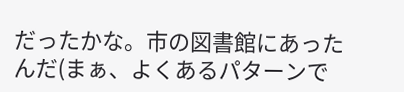だったかな。市の図書館にあったんだ(まぁ、よくあるパターンで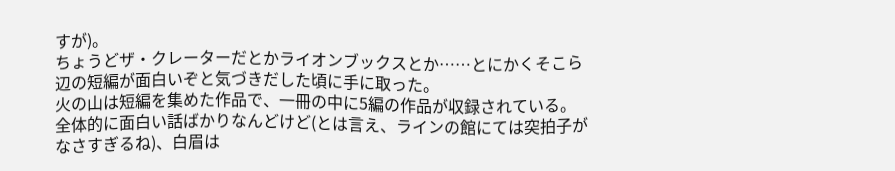すが)。
ちょうどザ・クレーターだとかライオンブックスとか……とにかくそこら辺の短編が面白いぞと気づきだした頃に手に取った。
火の山は短編を集めた作品で、一冊の中に5編の作品が収録されている。
全体的に面白い話ばかりなんどけど(とは言え、ラインの館にては突拍子がなさすぎるね)、白眉は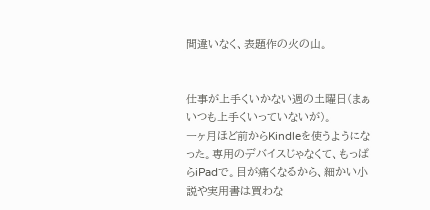間違いなく、表題作の火の山。


仕事が上手くいかない週の土曜日(まぁいつも上手くいっていないが)。
一ヶ月ほど前からKindleを使うようになった。専用のデバイスじゃなくて、もっぱらiPadで。目が痛くなるから、細かい小説や実用書は買わな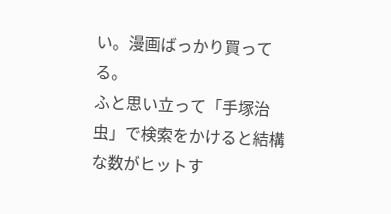い。漫画ばっかり買ってる。
ふと思い立って「手塚治虫」で検索をかけると結構な数がヒットす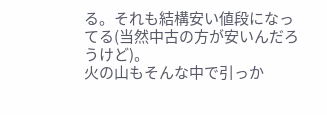る。それも結構安い値段になってる(当然中古の方が安いんだろうけど)。
火の山もそんな中で引っか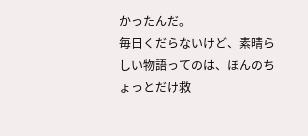かったんだ。
毎日くだらないけど、素晴らしい物語ってのは、ほんのちょっとだけ救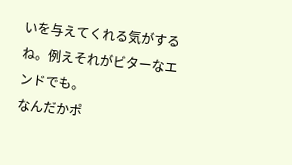いを与えてくれる気がするね。例えそれがビターなエンドでも。
なんだかポ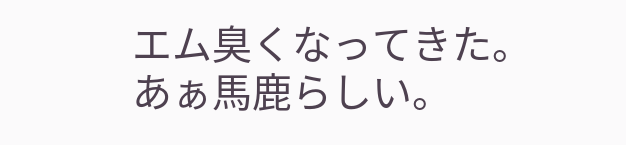エム臭くなってきた。あぁ馬鹿らしい。